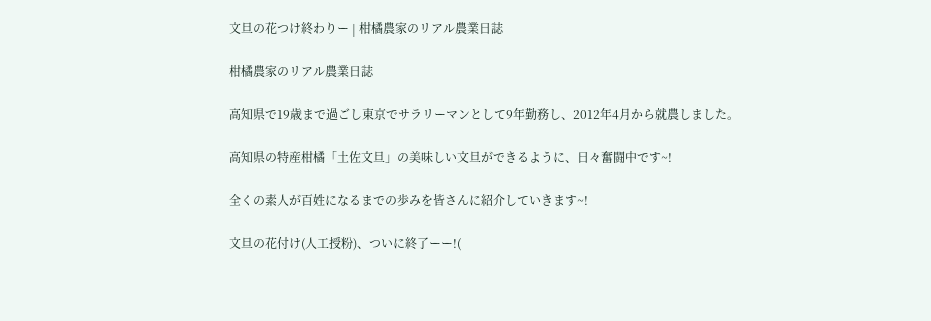文旦の花つけ終わりー | 柑橘農家のリアル農業日誌

柑橘農家のリアル農業日誌

高知県で19歳まで過ごし東京でサラリーマンとして9年勤務し、2012年4月から就農しました。

高知県の特産柑橘「土佐文旦」の美味しい文旦ができるように、日々奮闘中です~!

全くの素人が百姓になるまでの歩みを皆さんに紹介していきます~!

文旦の花付け(人工授粉)、ついに終了ーー!(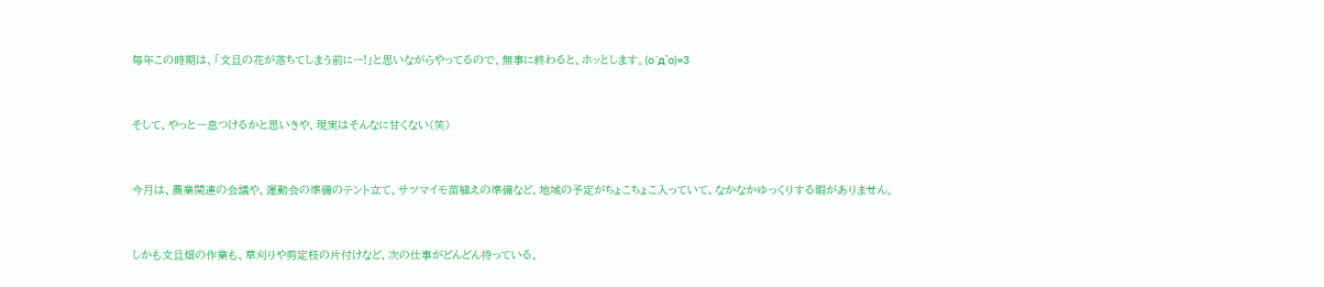毎年この時期は、「文旦の花が落ちてしまう前にー!」と思いながらやってるので、無事に終わると、ホッとします。(o´д`o)=3


そして、やっと一息つけるかと思いきや、現実はそんなに甘くない(笑)


今月は、農業関連の会議や、運動会の準備のテント立て、サツマイモ苗植えの準備など、地域の予定がちょこちょこ入っていて、なかなかゆっくりする暇がありません。


しかも文旦畑の作業も、草刈りや剪定枝の片付けなど、次の仕事がどんどん待っている。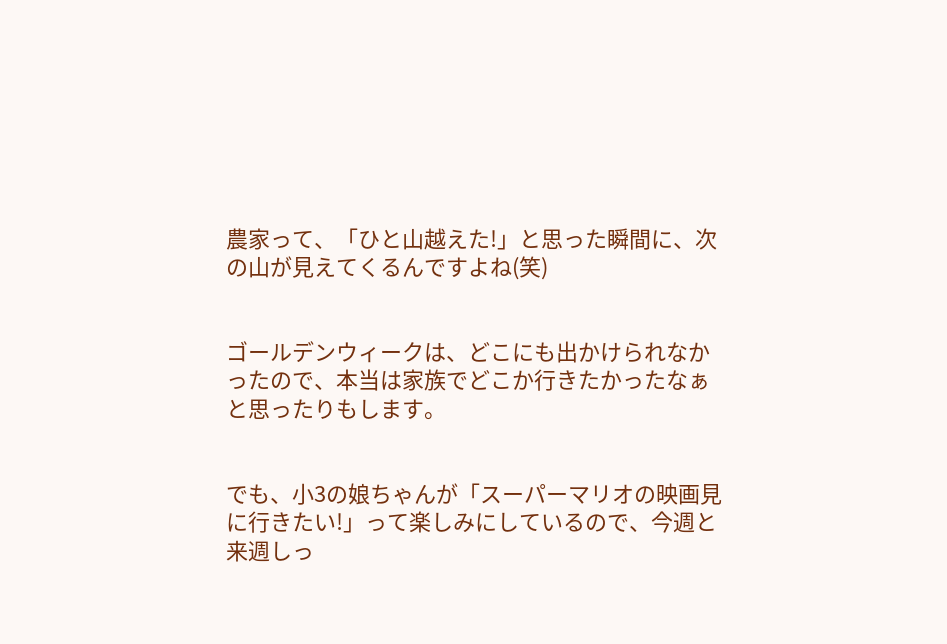農家って、「ひと山越えた!」と思った瞬間に、次の山が見えてくるんですよね(笑)


ゴールデンウィークは、どこにも出かけられなかったので、本当は家族でどこか行きたかったなぁと思ったりもします。


でも、小3の娘ちゃんが「スーパーマリオの映画見に行きたい!」って楽しみにしているので、今週と来週しっ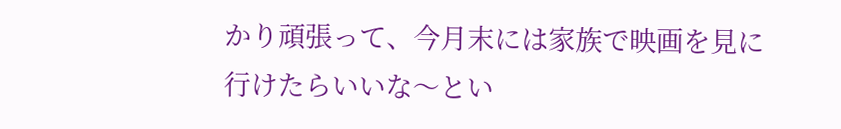かり頑張って、今月末には家族で映画を見に行けたらいいな〜とい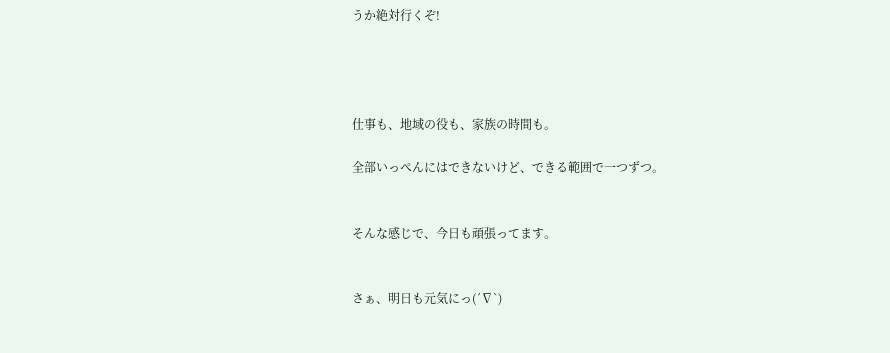うか絶対行くぞ!




仕事も、地域の役も、家族の時間も。

全部いっぺんにはできないけど、できる範囲で一つずつ。


そんな感じで、今日も頑張ってます。


さぁ、明日も元気にっ(´∇`)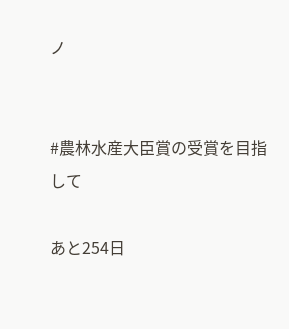ノ


#農林水産大臣賞の受賞を目指して

あと254日